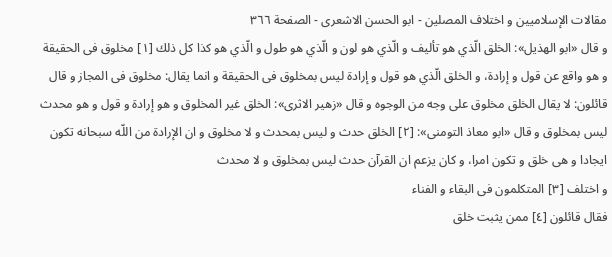مقالات الإسلاميين و اختلاف المصلين - ابو الحسن الاشعری - الصفحة ٣٦٦
و قال «ابو الهذيل»: الخلق الّذي هو تأليف و الّذي هو لون و الّذي هو طول و الّذي هو كذا كل ذلك [١] مخلوق فى الحقيقة و هو واقع عن قول و إرادة، و الخلق الّذي هو قول و إرادة ليس بمخلوق فى الحقيقة و انما يقال: مخلوق فى المجاز و قال قائلون: لا يقال الخلق مخلوق على وجه من الوجوه و قال «زهير الاثرى»: الخلق غير المخلوق و هو إرادة و قول و هو محدث ليس بمخلوق و قال «ابو معاذ التومنى»: [٢] الخلق حدث و ليس بمحدث و لا مخلوق و ان الإرادة من اللّه سبحانه تكون ايجادا و هى خلق و تكون امرا، و كان يزعم ان القرآن حدث ليس بمخلوق و لا محدث
و اختلف [٣] المتكلمون فى البقاء و الفناء
فقال قائلون [٤] ممن يثبت خلق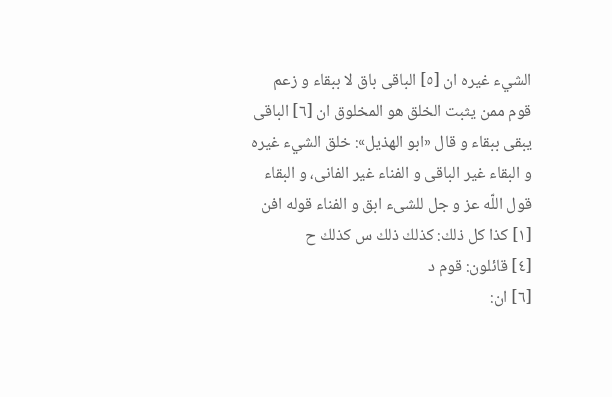الشيء غيره ان [٥] الباقى باق لا ببقاء و زعم قوم ممن يثبت الخلق هو المخلوق ان [٦] الباقى يبقى ببقاء و قال «ابو الهذيل»: خلق الشيء غيره و البقاء غير الباقى و الفناء غير الفانى، و البقاء قول اللّه عز و جل للشىء ابق و الفناء قوله افن
[١] كذا كل ذلك: كذلك ذلك س كذلك ح
[٤] قائلون: قوم د
[٦] ان: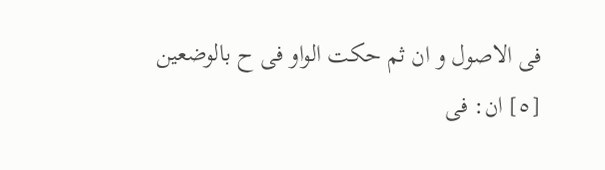فى الاصول و ان ثم حكت الواو فى ح بالوضعين
[٥] ان: فى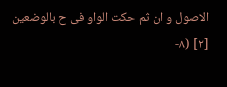الاصول و ان ثم حكت الواو فى ح بالوضعين
[٢] (٨-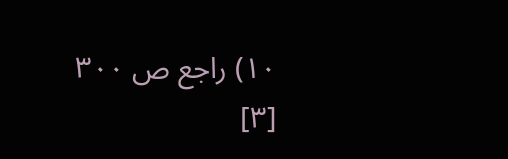١٠) راجع ص ٣٠٠
[٣]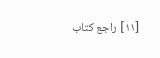[١١] راجع كتاب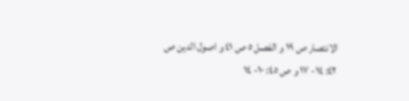الانتصار ص ١٩ و الفصل ٥ ص ٤١ و اصول الدين ص ٤٢: ١٤- ١٧ و ص ٤٥: ١٠- ١٤